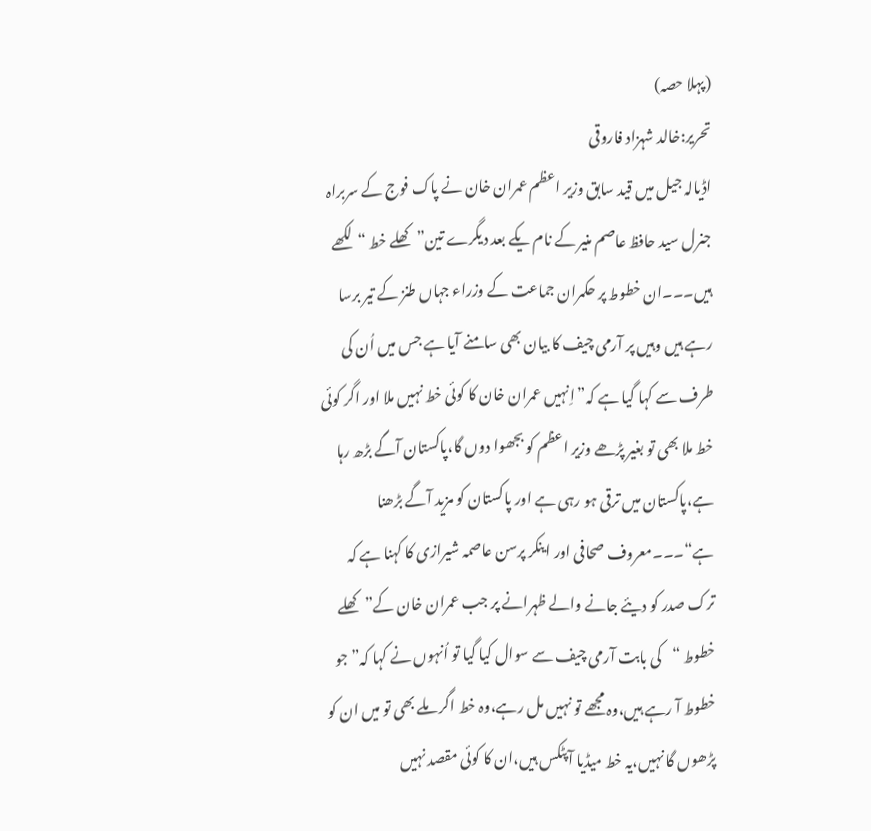(پہلا حصہ)
تحریر:خالد شہزاد فاروقی
اڈیالہ جیل میں قید سابق وزیر اعظم عمران خان نے پاک فوج کے سربراہ جنرل سید حافظ عاصم منیر کے نام یکے بعد دیگرے تین”کھلے خط “لکھے ہیں۔۔۔ان خطوط پر حکمران جماعت کے وزراء جہاں طنز کے تیر برسا رہے ہیں وہیں پر آرمی چیف کا بیان بھی سامنے آیا ہے جس میں اُن کی طرف سے کہا گیا ہے کہ”اِنہیں عمران خان کا کوئی خط نہیں ملا اور اگر کوئی خط ملا بھی تو بغیر پڑھے وزیر اعظم کو بجھوا دوں گا،پاکستان آگے بڑھ رہا ہے،پاکستان میں ترقی ہو رہی ہے اور پاکستان کو مزید آگے بڑھنا ہے“۔۔۔معروف صحافی اور اینکر پرسن عاصمہ شیرازی کا کہنا ہے کہ ترک صدر کو دیئے جانے والے ظہرانے پر جب عمران خان کے”کھلے خطوط “کی بابت آرمی چیف سے سوال کیا گیا تو اُنہوں نے کہا کہ”جو خطوط آ رہے ہیں،وہ مجھے تو نہیں مل رہے،وہ خط اگر ملے بھی تو میں ان کو پڑھوں گا نہیں،یہ خط میڈیا آپٹکس ہیں،ان کا کوئی مقصد نہیں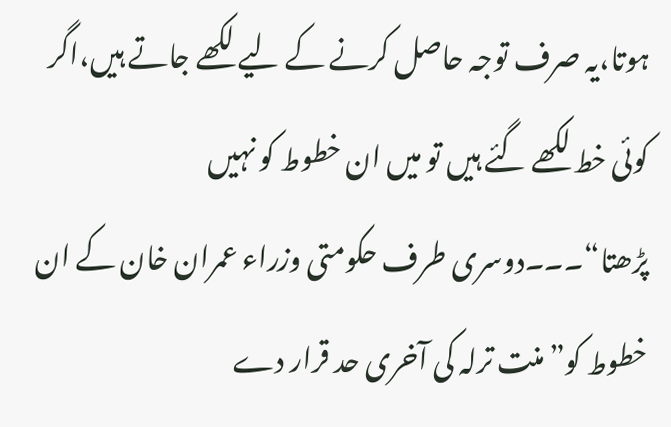ہوتا،یہ صرف توجہ حاصل کرنے کے لیے لکھے جاتے ہیں،اگر کوئی خط لکھے گئے ہیں تو میں ان خطوط کو نہیں پڑھتا“۔۔۔دوسری طرف حکومتی وزراء عمران خان کے ان خطوط کو”منت ترلہ کی آخری حد قرار دے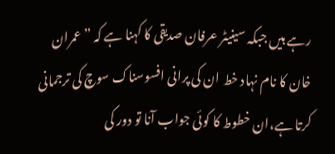رہے ہیں جبکہ سینیٹر عرفان صدیقی کا کہنا ہے کہ ”عمران خان کا نام نہاد خط ان کی پرانی افسوسناک سوچ کی ترجمانی کرتا ہے،ان خطوط کا کوئی جواب آنا تو دور کی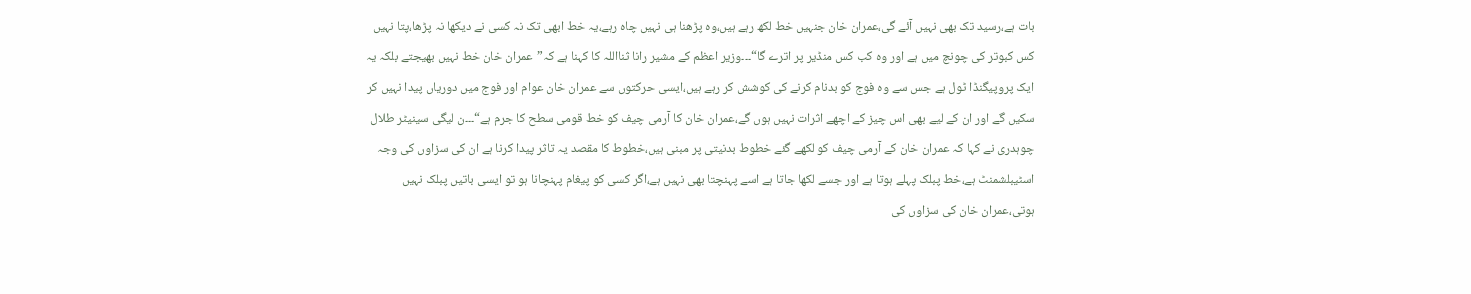بات ہے،رسید تک بھی نہیں آئے گی،عمران خان جنہیں خط لکھ رہے ہیں،وہ پڑھنا ہی نہیں چاہ رہے،یہ خط ابھی تک نہ کسی نے دیکھا نہ پڑھا،پتا نہیں کس کبوتر کی چونچ میں ہے اور وہ کب کس منڈیر پر اترے گا“۔۔۔وزیر اعظم کے مشیر رانا ثنااللہ کا کہنا ہے کہ”عمران خان خط نہیں بھیجتے بلکہ یہ ایک پروپیگنڈا ٹول ہے جس سے وہ فوج کو بدنام کرنے کی کوشش کر رہے ہیں،ایسی حرکتوں سے عمران خان عوام اور فوج میں دوریاں پیدا نہیں کر سکیں گے اور ان کے لیے بھی اس چیز کے اچھے اثرات نہیں ہوں گے،عمران خان کا آرمی چیف کو خط قومی سطح کا جرم ہے“۔۔۔ن لیگی سینیٹر طلال چوہدری نے کہا کہ عمران خان کے آرمی چیف کو لکھے گئے خطوط بدنیتی پر مبنی ہیں،خطوط کا مقصد یہ تاثر پیدا کرنا ہے ان کی سزاوں کی وجہ اسٹیبلشمنٹ ہے،خط پبلک پہلے ہوتا ہے اور جسے لکھا جاتا ہے اسے پہنچتا بھی نہیں ہے،اگر کسی کو پیغام پہنچانا ہو تو ایسی باتیں پبلک نہیں ہوتی،عمران خان کی سزاوں کی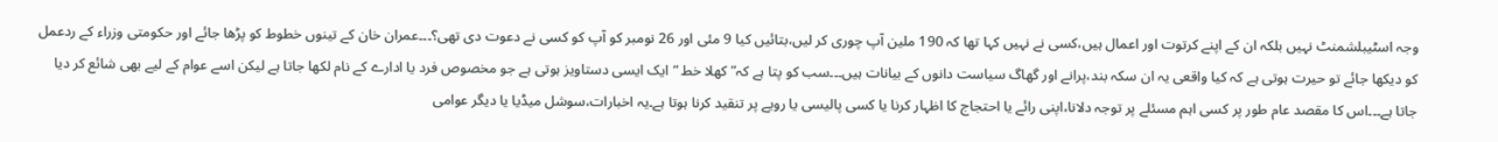وجہ اسٹیبلشمنٹ نہیں بلکہ ان کے اپنے کرتوت اور اعمال ہیں،کسی نے نہیں کہا تھا کہ 190 ملین آپ چوری کر لیں،بتائیں کیا 9 مئی اور 26 نومبر کو آپ کو کسی نے دعوت دی تھی؟۔۔۔عمران خان کے تینوں خطوط کو پڑھا جائے اور حکومتی وزراء کے ردعمل کو دیکھا جائے تو حیرت ہوتی ہے کہ کیا واقعی یہ ان سکہ بند،پرانے اور گھاگ سیاست دانوں کے بیانات ہیں۔۔۔سب کو پتا ہے کہ”کھلا خط “ایک ایسی دستاویز ہوتی ہے جو مخصوص فرد یا ادارے کے نام لکھا جاتا ہے لیکن اسے عوام کے لیے بھی شائع کر دیا جاتا ہے۔۔۔اس کا مقصد عام طور پر کسی اہم مسئلے پر توجہ دلانا،اپنی رائے یا احتجاج کا اظہار کرنا یا کسی پالیسی یا رویے پر تنقید کرنا ہوتا ہے۔یہ اخبارات،سوشل میڈیا یا دیگر عوامی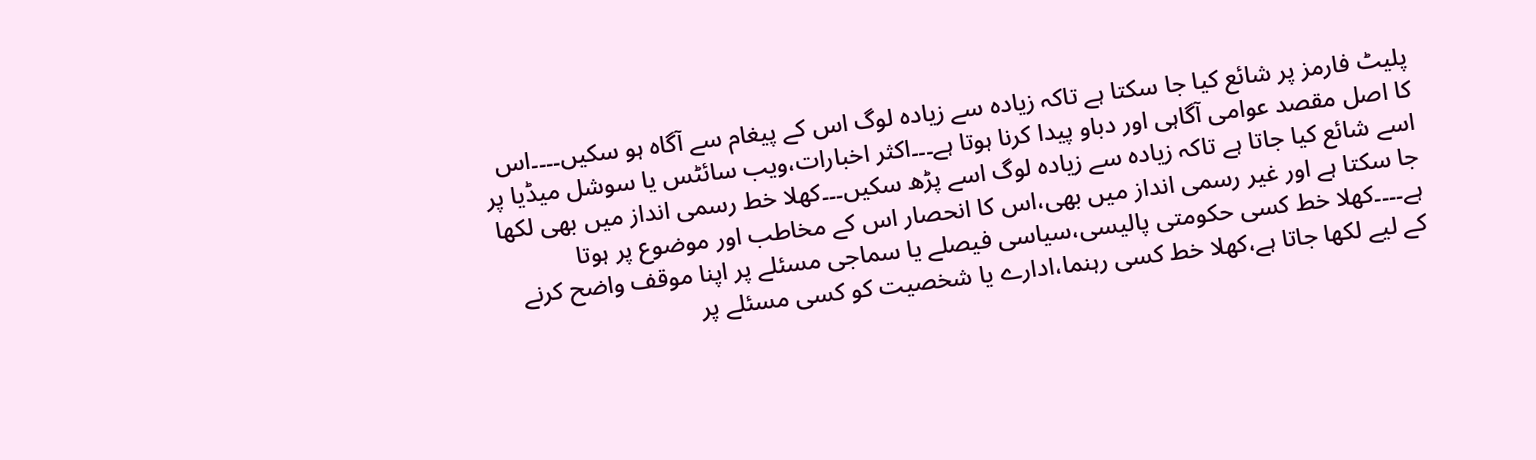پلیٹ فارمز پر شائع کیا جا سکتا ہے تاکہ زیادہ سے زیادہ لوگ اس کے پیغام سے آگاہ ہو سکیں۔۔۔۔اس کا اصل مقصد عوامی آگاہی اور دباو پیدا کرنا ہوتا ہے۔۔۔اکثر اخبارات،ویب سائٹس یا سوشل میڈیا پر اسے شائع کیا جاتا ہے تاکہ زیادہ سے زیادہ لوگ اسے پڑھ سکیں۔۔۔کھلا خط رسمی انداز میں بھی لکھا جا سکتا ہے اور غیر رسمی انداز میں بھی،اس کا انحصار اس کے مخاطب اور موضوع پر ہوتا ہے۔۔۔۔کھلا خط کسی حکومتی پالیسی،سیاسی فیصلے یا سماجی مسئلے پر اپنا موقف واضح کرنے کے لیے لکھا جاتا ہے،کھلا خط کسی رہنما،ادارے یا شخصیت کو کسی مسئلے پر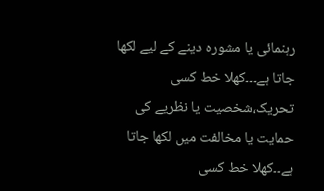رہنمائی یا مشورہ دینے کے لیے لکھا جاتا ہے۔۔۔کھلا خط کسی تحریک،شخصیت یا نظریے کی حمایت یا مخالفت میں لکھا جاتا ہے۔۔کھلا خط کسی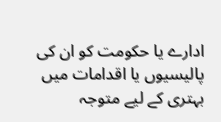ادارے یا حکومت کو ان کی پالیسیوں یا اقدامات میں بہتری کے لیے متوجہ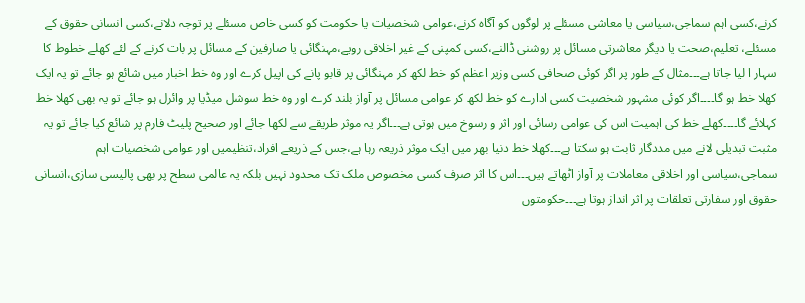کرنے،کسی اہم سماجی،سیاسی یا معاشی مسئلے پر لوگوں کو آگاہ کرنے،عوامی شخصیات یا حکومت کو کسی خاص مسئلے پر توجہ دلانے،کسی انسانی حقوق کے مسئلے، تعلیم،صحت یا دیگر معاشرتی مسائل پر روشنی ڈالنے،کسی کمپنی کے غیر اخلاقی رویے،مہنگائی یا صارفین کے مسائل پر بات کرنے کے لئے کھلے خطوط کا سہار ا لیا جاتا ہے۔۔۔مثال کے طور پر اگر کوئی صحافی کسی وزیر اعظم کو خط لکھ کر مہنگائی پر قابو پانے کی اپیل کرے اور وہ خط اخبار میں شائع ہو جائے تو یہ ایک کھلا خط ہو گا۔۔۔۔اگر کوئی مشہور شخصیت کسی ادارے کو خط لکھ کر عوامی مسائل پر آواز بلند کرے اور وہ خط سوشل میڈیا پر وائرل ہو جائے تو یہ بھی کھلا خط کہلائے گا۔۔۔۔کھلے خط کی اہمیت اس کی عوامی رسائی اور اثر و رسوخ میں ہوتی ہے۔۔۔اگر یہ موثر طریقے سے لکھا جائے اور صحیح پلیٹ فارم پر شائع کیا جائے تو یہ مثبت تبدیلی لانے میں مددگار ثابت ہو سکتا ہے۔۔۔کھلا خط دنیا بھر میں ایک موثر ذریعہ رہا ہے،جس کے ذریعے افراد،تنظیمیں اور عوامی شخصیات اہم سماجی،سیاسی اور اخلاقی معاملات پر آواز اٹھاتے ہیں۔۔۔اس کا اثر صرف کسی مخصوص ملک تک محدود نہیں بلکہ یہ عالمی سطح پر بھی پالیسی سازی،انسانی حقوق اور سفارتی تعلقات پر اثر انداز ہوتا ہے۔۔۔حکومتوں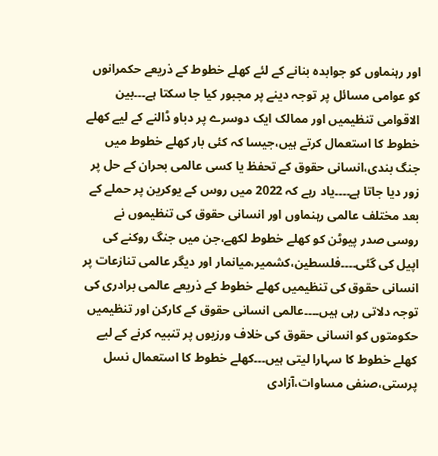اور رہنماوں کو جوابدہ بنانے کے لئے کھلے خطوط کے ذریعے حکمرانوں کو عوامی مسائل پر توجہ دینے پر مجبور کیا جا سکتا ہے۔۔۔بین الاقوامی تنظیمیں اور ممالک ایک دوسرے پر دباو ڈالنے کے لیے کھلے خطوط کا استعمال کرتے ہیں،جیسا کہ کئی بار کھلے خطوط میں جنگ بندی،انسانی حقوق کے تحفظ یا کسی عالمی بحران کے حل پر زور دیا جاتا ہے۔۔۔۔یاد رہے کہ 2022 میں روس کے یوکرین پر حملے کے بعد مختلف عالمی رہنماوں اور انسانی حقوق کی تنظیموں نے روسی صدر پیوٹن کو کھلے خطوط لکھے،جن میں جنگ روکنے کی اپیل کی گئی۔۔۔۔فلسطین،کشمیر،میانمار اور دیگر عالمی تنازعات پر انسانی حقوق کی تنظیمیں کھلے خطوط کے ذریعے عالمی برادری کی توجہ دلاتی رہی ہیں۔۔۔۔عالمی انسانی حقوق کے کارکن اور تنظیمیں حکومتوں کو انسانی حقوق کی خلاف ورزیوں پر تنبیہ کرنے کے لیے کھلے خطوط کا سہارا لیتی ہیں۔۔۔کھلے خطوط کا استعمال نسل پرستی،صنفی مساوات،آزادی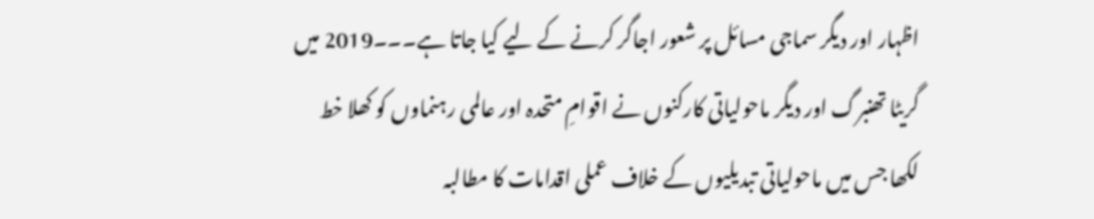اظہار اور دیگر سماجی مسائل پر شعور اجاگر کرنے کے لیے کیا جاتا ہے۔۔۔2019 میں گریٹا تھنبرگ اور دیگر ماحولیاتی کارکنوں نے اقوامِ متحدہ اور عالمی رہنماوں کو کھلا خط لکھا جس میں ماحولیاتی تبدیلیوں کے خلاف عملی اقدامات کا مطالبہ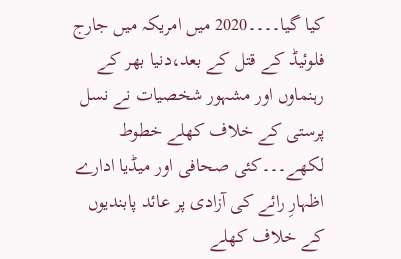کیا گیا۔۔۔۔2020 میں امریکہ میں جارج فلوئیڈ کے قتل کے بعد،دنیا بھر کے رہنماوں اور مشہور شخصیات نے نسل پرستی کے خلاف کھلے خطوط لکھے۔۔۔کئی صحافی اور میڈیا ادارے اظہارِ رائے کی آزادی پر عائد پابندیوں کے خلاف کھلے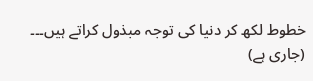خطوط لکھ کر دنیا کی توجہ مبذول کراتے ہیں۔۔۔
(جاری ہے)